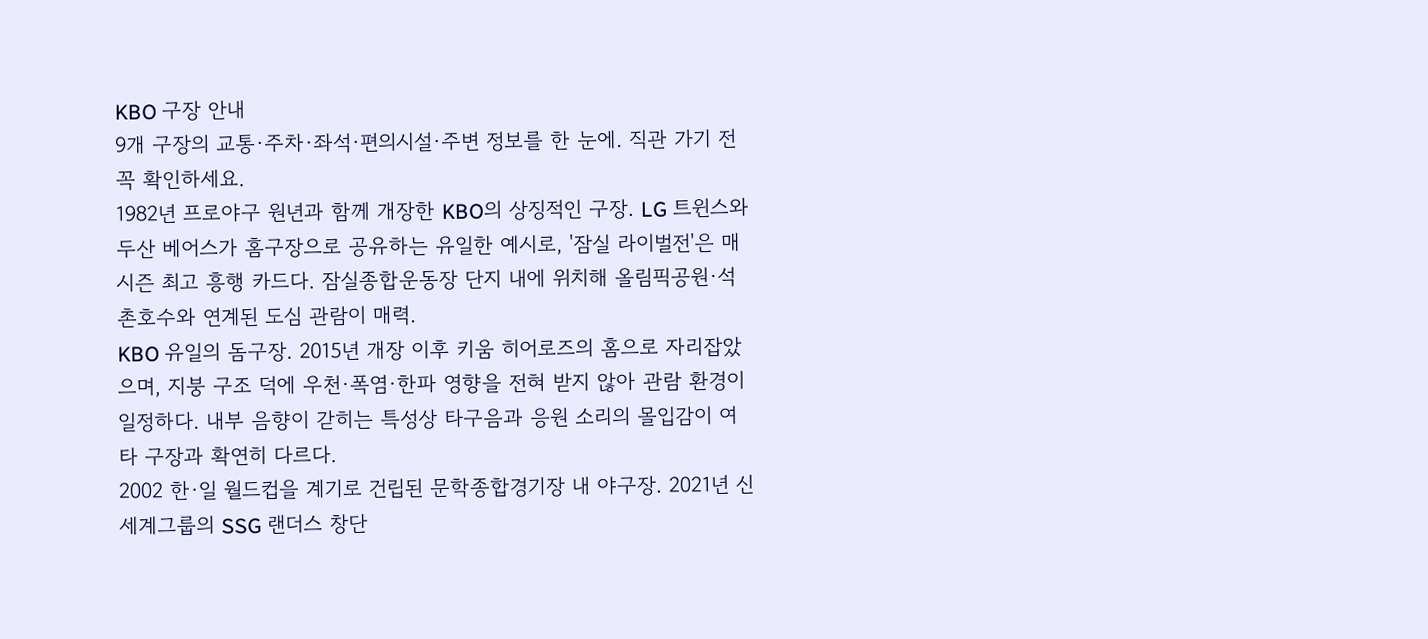KBO 구장 안내
9개 구장의 교통·주차·좌석·편의시설·주변 정보를 한 눈에. 직관 가기 전 꼭 확인하세요.
1982년 프로야구 원년과 함께 개장한 KBO의 상징적인 구장. LG 트윈스와 두산 베어스가 홈구장으로 공유하는 유일한 예시로, '잠실 라이벌전'은 매 시즌 최고 흥행 카드다. 잠실종합운동장 단지 내에 위치해 올림픽공원·석촌호수와 연계된 도심 관람이 매력.
KBO 유일의 돔구장. 2015년 개장 이후 키움 히어로즈의 홈으로 자리잡았으며, 지붕 구조 덕에 우천·폭염·한파 영향을 전혀 받지 않아 관람 환경이 일정하다. 내부 음향이 갇히는 특성상 타구음과 응원 소리의 몰입감이 여타 구장과 확연히 다르다.
2002 한·일 월드컵을 계기로 건립된 문학종합경기장 내 야구장. 2021년 신세계그룹의 SSG 랜더스 창단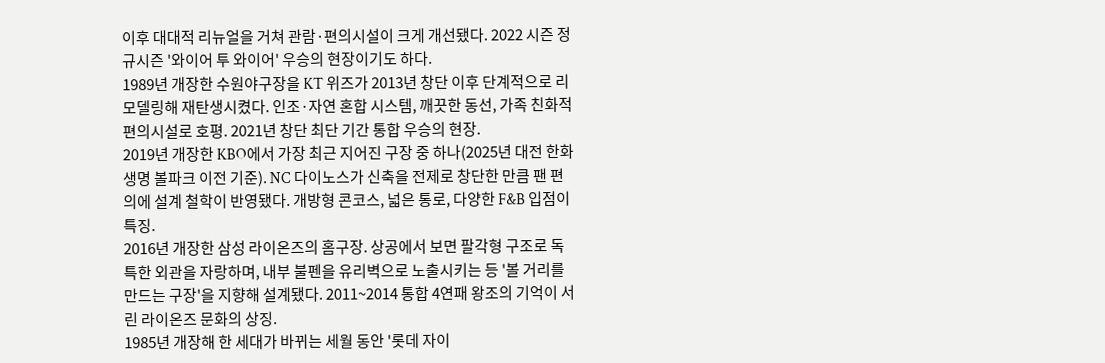이후 대대적 리뉴얼을 거쳐 관람·편의시설이 크게 개선됐다. 2022 시즌 정규시즌 '와이어 투 와이어' 우승의 현장이기도 하다.
1989년 개장한 수원야구장을 KT 위즈가 2013년 창단 이후 단계적으로 리모델링해 재탄생시켰다. 인조·자연 혼합 시스템, 깨끗한 동선, 가족 친화적 편의시설로 호평. 2021년 창단 최단 기간 통합 우승의 현장.
2019년 개장한 KBO에서 가장 최근 지어진 구장 중 하나(2025년 대전 한화생명 볼파크 이전 기준). NC 다이노스가 신축을 전제로 창단한 만큼 팬 편의에 설계 철학이 반영됐다. 개방형 콘코스, 넓은 통로, 다양한 F&B 입점이 특징.
2016년 개장한 삼성 라이온즈의 홈구장. 상공에서 보면 팔각형 구조로 독특한 외관을 자랑하며, 내부 불펜을 유리벽으로 노출시키는 등 '볼 거리를 만드는 구장'을 지향해 설계됐다. 2011~2014 통합 4연패 왕조의 기억이 서린 라이온즈 문화의 상징.
1985년 개장해 한 세대가 바뀌는 세월 동안 '롯데 자이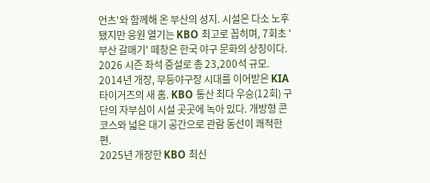언츠'와 함께해 온 부산의 성지. 시설은 다소 노후됐지만 응원 열기는 KBO 최고로 꼽히며, 7회초 '부산 갈매기' 떼창은 한국 야구 문화의 상징이다. 2026 시즌 좌석 증설로 총 23,200석 규모.
2014년 개장, 무등야구장 시대를 이어받은 KIA 타이거즈의 새 홈. KBO 통산 최다 우승(12회) 구단의 자부심이 시설 곳곳에 녹아 있다. 개방형 콘코스와 넓은 대기 공간으로 관람 동선이 쾌적한 편.
2025년 개장한 KBO 최신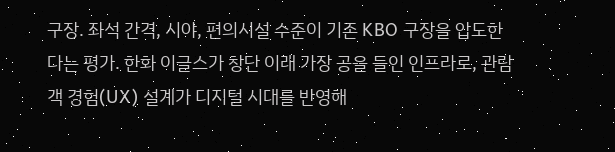구장. 좌석 간격, 시야, 편의시설 수준이 기존 KBO 구장을 압도한다는 평가. 한화 이글스가 창단 이래 가장 공을 들인 인프라로, 관람객 경험(UX) 설계가 디지털 시대를 반영해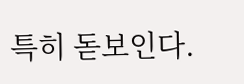특히 돋보인다.